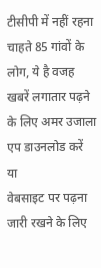टीसीपी में नहीं रहना चाहते 85 गांवों के लोग, ये है वजह
खबरें लगातार पढ़ने के लिए अमर उजाला एप डाउनलोड करें
या
वेबसाइट पर पढ़ना जारी रखने के लिए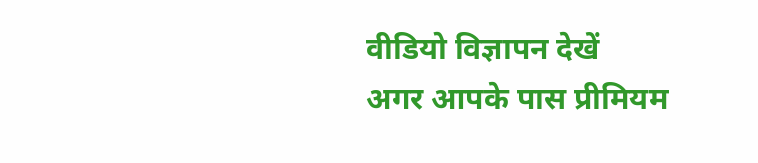वीडियो विज्ञापन देखें
अगर आपके पास प्रीमियम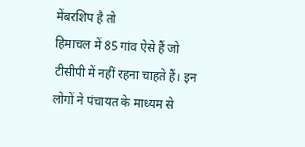मेंबरशिप है तो
हिमाचल में 85 गांव ऐसे हैं जो टीसीपी में नहीं रहना चाहते हैं। इन लोगों ने पंचायत के माध्यम से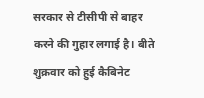सरकार से टीसीपी से बाहर करने की गुहार लगाई है। बीते शुक्रवार को हुई कैबिनेट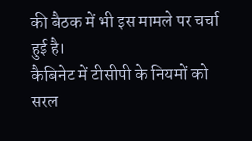की बैठक में भी इस मामले पर चर्चा हुई है।
कैबिनेट में टीसीपी के नियमों को सरल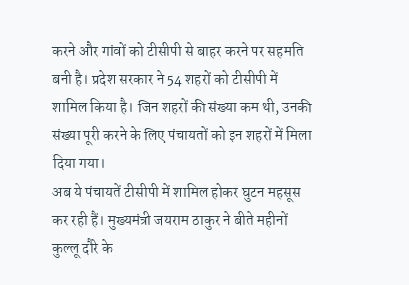करने और गांवों को टीसीपी से बाहर करने पर सहमति बनी है। प्रदेश सरकार ने 54 शहरों को टीसीपी में शामिल किया है। जिन शहरों की संख्या कम थी, उनकी संख्या पूरी करने के लिए पंचायतों को इन शहरों में मिला दिया गया।
अब ये पंचायतें टीसीपी में शामिल होकर घुटन महसूस कर रही हैं। मुख्यमंत्री जयराम ठाकुर ने बीते महीनों कुल्लू दौरे के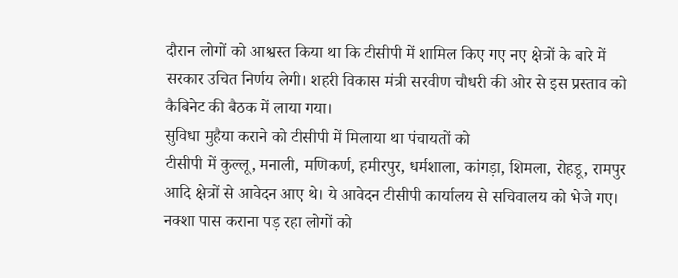दौरान लोगों को आश्वस्त किया था कि टीसीपी में शामिल किए गए नए क्षेत्रों के बारे में सरकार उचित निर्णय लेगी। शहरी विकास मंत्री सरवीण चौधरी की ओर से इस प्रस्ताव को कैबिनेट की बैठक में लाया गया।
सुविधा मुहैया कराने को टीसीपी में मिलाया था पंचायतों को
टीसीपी में कुल्लू, मनाली, मणिकर्ण, हमीरपुर, धर्मशाला, कांगड़ा, शिमला, रोहडू, रामपुर आदि क्षेत्रों से आवेदन आए थे। ये आवेदन टीसीपी कार्यालय से सचिवालय को भेजे गए।
नक्शा पास कराना पड़ रहा लोगों को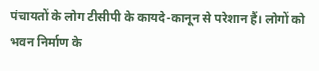पंचायतों के लोग टीसीपी के कायदे-कानून से परेशान हैं। लोगों को भवन निर्माण के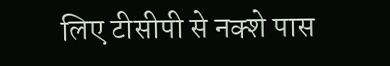लिए टीसीपी से नक्शे पास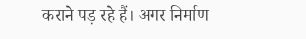कराने पड़ रहे हैं। अगर निर्माण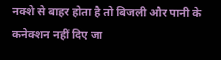नक्शे से बाहर होता है तो बिजली और पानी के कनेक्शन नहीं दिए जा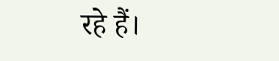रहे हैं।